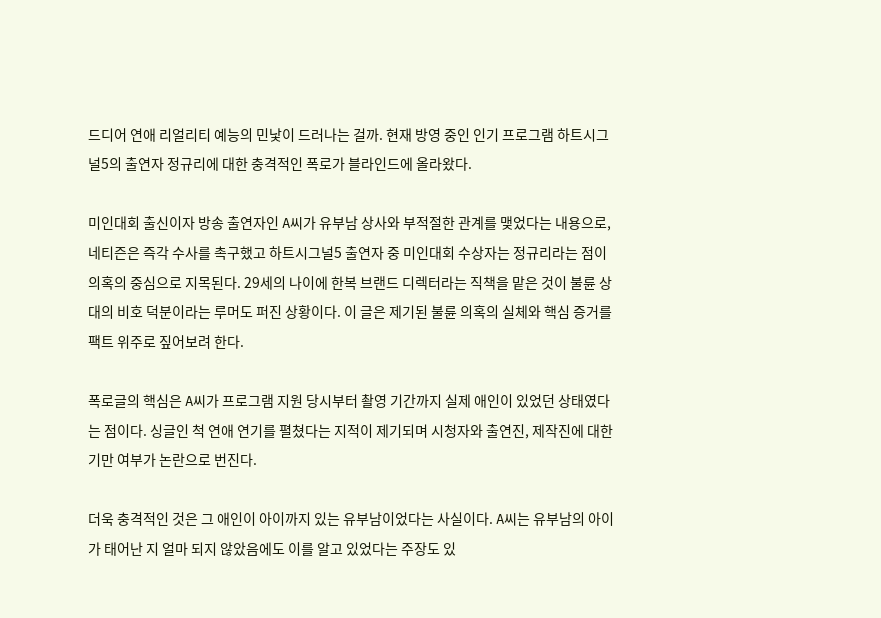드디어 연애 리얼리티 예능의 민낯이 드러나는 걸까. 현재 방영 중인 인기 프로그램 하트시그널5의 출연자 정규리에 대한 충격적인 폭로가 블라인드에 올라왔다.

미인대회 출신이자 방송 출연자인 A씨가 유부남 상사와 부적절한 관계를 맺었다는 내용으로, 네티즌은 즉각 수사를 촉구했고 하트시그널5 출연자 중 미인대회 수상자는 정규리라는 점이 의혹의 중심으로 지목된다. 29세의 나이에 한복 브랜드 디렉터라는 직책을 맡은 것이 불륜 상대의 비호 덕분이라는 루머도 퍼진 상황이다. 이 글은 제기된 불륜 의혹의 실체와 핵심 증거를 팩트 위주로 짚어보려 한다.

폭로글의 핵심은 A씨가 프로그램 지원 당시부터 촬영 기간까지 실제 애인이 있었던 상태였다는 점이다. 싱글인 척 연애 연기를 펼쳤다는 지적이 제기되며 시청자와 출연진, 제작진에 대한 기만 여부가 논란으로 번진다.

더욱 충격적인 것은 그 애인이 아이까지 있는 유부남이었다는 사실이다. A씨는 유부남의 아이가 태어난 지 얼마 되지 않았음에도 이를 알고 있었다는 주장도 있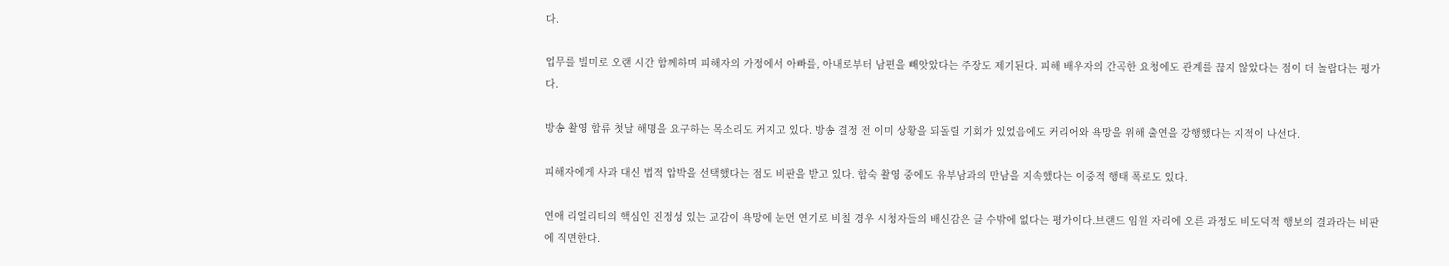다.

업무를 빌미로 오랜 시간 함께하며 피해자의 가정에서 아빠를, 아내로부터 남편을 빼앗았다는 주장도 제기된다. 피해 배우자의 간곡한 요청에도 관계를 끊지 않았다는 점이 더 놀랍다는 평가다.

방송 촬영 합류 첫날 해명을 요구하는 목소리도 커지고 있다. 방송 결정 전 이미 상황을 되돌릴 기회가 있었음에도 커리어와 욕망을 위해 출연을 강행했다는 지적이 나선다.

피해자에게 사과 대신 법적 압박을 선택했다는 점도 비판을 받고 있다. 합숙 촬영 중에도 유부남과의 만남을 지속했다는 이중적 행태 폭로도 있다.

연애 리얼리티의 핵심인 진정성 있는 교감이 욕망에 눈먼 연기로 비칠 경우 시청자들의 배신감은 클 수밖에 없다는 평가이다.브랜드 임원 자리에 오른 과정도 비도덕적 행보의 결과라는 비판에 직면한다.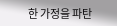한 가정을 파탄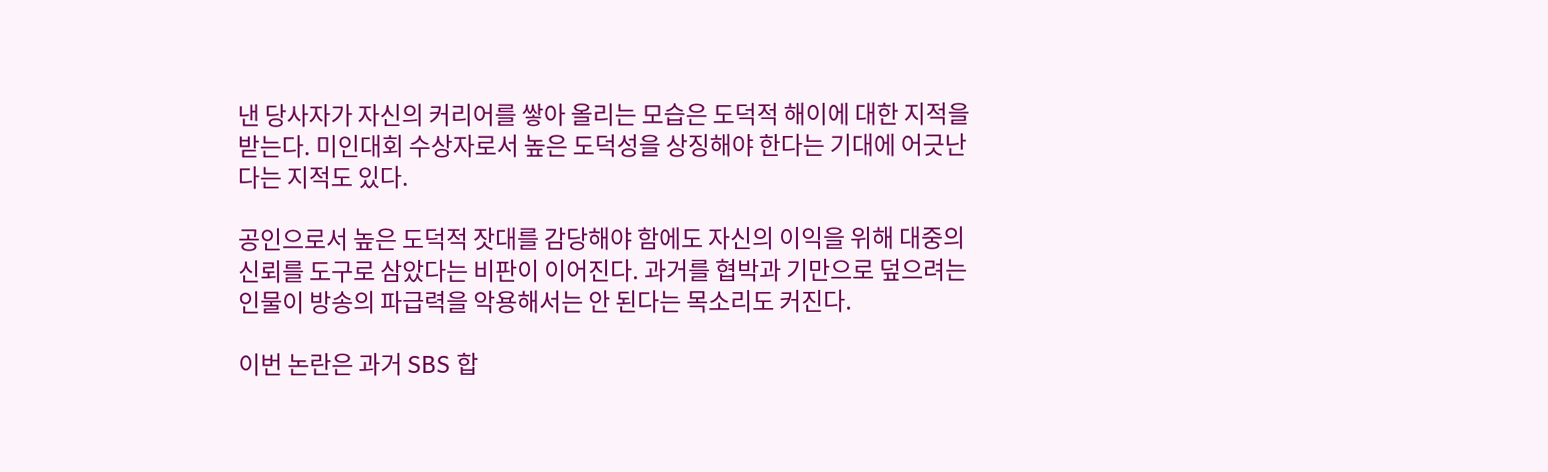낸 당사자가 자신의 커리어를 쌓아 올리는 모습은 도덕적 해이에 대한 지적을 받는다. 미인대회 수상자로서 높은 도덕성을 상징해야 한다는 기대에 어긋난다는 지적도 있다.

공인으로서 높은 도덕적 잣대를 감당해야 함에도 자신의 이익을 위해 대중의 신뢰를 도구로 삼았다는 비판이 이어진다. 과거를 협박과 기만으로 덮으려는 인물이 방송의 파급력을 악용해서는 안 된다는 목소리도 커진다.

이번 논란은 과거 SBS 합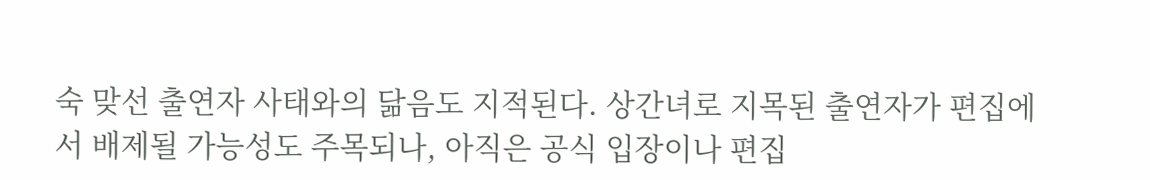숙 맞선 출연자 사태와의 닮음도 지적된다. 상간녀로 지목된 출연자가 편집에서 배제될 가능성도 주목되나, 아직은 공식 입장이나 편집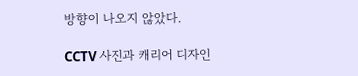방향이 나오지 않았다.

CCTV 사진과 캐리어 디자인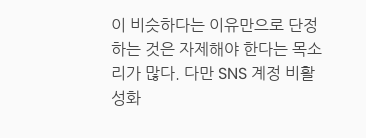이 비슷하다는 이유만으로 단정하는 것은 자제해야 한다는 목소리가 많다. 다만 SNS 계정 비활성화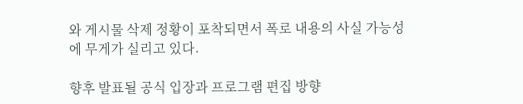와 게시물 삭제 정황이 포착되면서 폭로 내용의 사실 가능성에 무게가 실리고 있다.

향후 발표될 공식 입장과 프로그램 편집 방향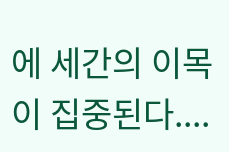에 세간의 이목이 집중된다....